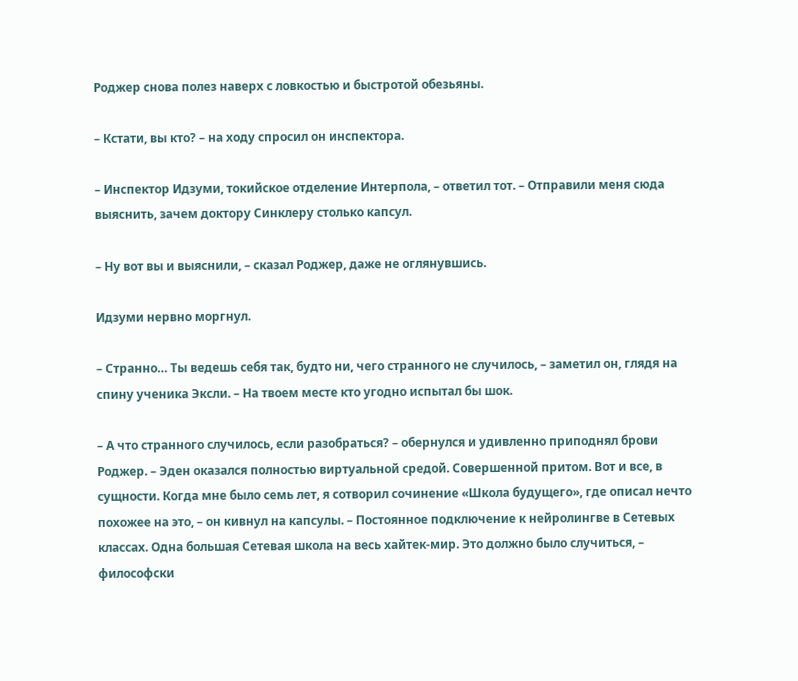Роджер снова полез наверх с ловкостью и быстротой обезьяны.

– Кстати, вы кто? – на ходу спросил он инспектора.

– Инспектор Идзуми, токийское отделение Интерпола, – ответил тот. – Отправили меня сюда выяснить, зачем доктору Синклеру столько капсул.

– Ну вот вы и выяснили, – сказал Роджер, даже не оглянувшись.

Идзуми нервно моргнул.

– Странно… Ты ведешь себя так, будто ни, чего странного не случилось, – заметил он, глядя на спину ученика Эксли. – На твоем месте кто угодно испытал бы шок.

– А что странного случилось, если разобраться? – обернулся и удивленно приподнял брови Роджер. – Эден оказался полностью виртуальной средой. Совершенной притом. Вот и все, в сущности. Когда мне было семь лет, я сотворил сочинение «Школа будущего», где описал нечто похожее на это, – он кивнул на капсулы. – Постоянное подключение к нейролингве в Сетевых классах. Одна большая Сетевая школа на весь хайтек-мир. Это должно было случиться, – философски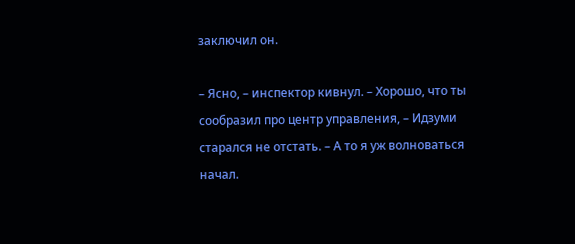заключил он.

– Ясно, – инспектор кивнул. – Хорошо, что ты сообразил про центр управления, – Идзуми старался не отстать. – А то я уж волноваться начал.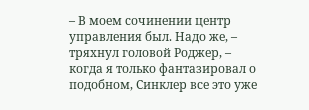– В моем сочинении центр управления был. Надо же, – тряхнул головой Роджер, – когда я только фантазировал о подобном, Синклер все это уже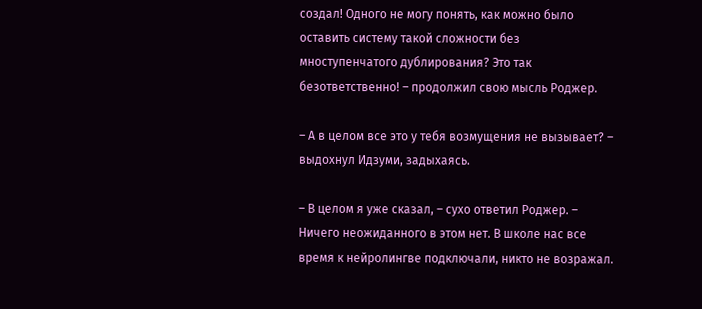создал! Одного не могу понять, как можно было оставить систему такой сложности без мноступенчатого дублирования? Это так безответственно! – продолжил свою мысль Роджер.

– А в целом все это у тебя возмущения не вызывает? – выдохнул Идзуми, задыхаясь.

– В целом я уже сказал, – сухо ответил Роджер. – Ничего неожиданного в этом нет. В школе нас все время к нейролингве подключали, никто не возражал.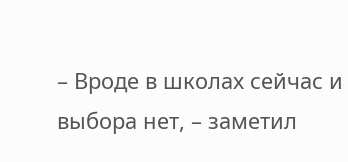– Вроде в школах сейчас и выбора нет, – заметил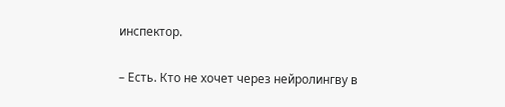инспектор.

– Есть. Кто не хочет через нейролингву в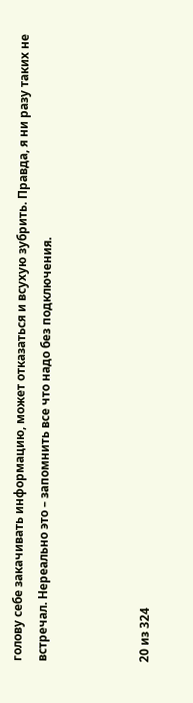голову себе закачивать информацию, может отказаться и всухую зубрить. Правда, я ни разу таких не встречал. Нереально это – запомнить все что надо без подключения.



20 из 324